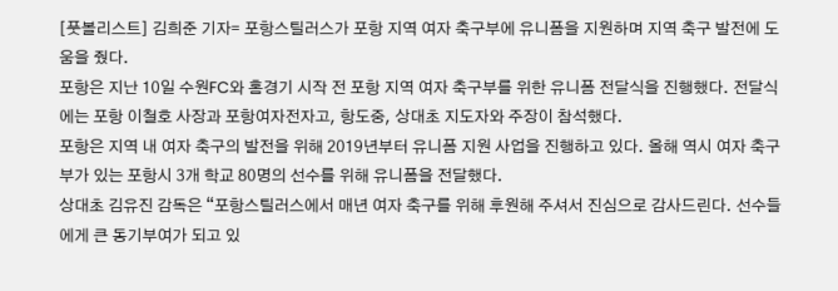[풋볼리스트] 김희준 기자= 포항스틸러스가 포항 지역 여자 축구부에 유니폼을 지원하며 지역 축구 발전에 도움을 줬다.
포항은 지난 10일 수원FC와 홈경기 시작 전 포항 지역 여자 축구부를 위한 유니폼 전달식을 진행했다. 전달식에는 포항 이철호 사장과 포항여자전자고, 항도중, 상대초 지도자와 주장이 참석했다.
포항은 지역 내 여자 축구의 발전을 위해 2019년부터 유니폼 지원 사업을 진행하고 있다. 올해 역시 여자 축구부가 있는 포항시 3개 학교 80명의 선수를 위해 유니폼을 전달했다.
상대초 김유진 감독은 “포항스틸러스에서 매년 여자 축구를 위해 후원해 주셔서 진심으로 감사드린다. 선수들에게 큰 동기부여가 되고 있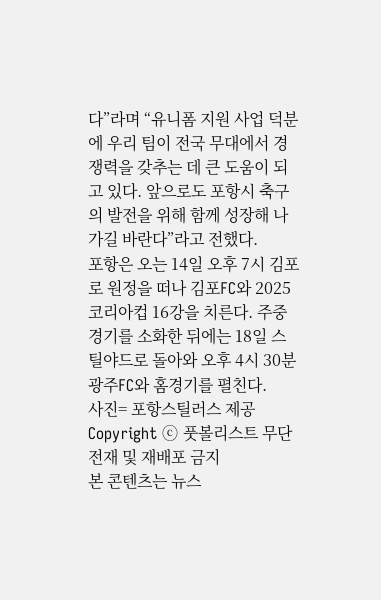다”라며 “유니폼 지원 사업 덕분에 우리 팀이 전국 무대에서 경쟁력을 갖추는 데 큰 도움이 되고 있다. 앞으로도 포항시 축구의 발전을 위해 함께 성장해 나가길 바란다”라고 전했다.
포항은 오는 14일 오후 7시 김포로 원정을 떠나 김포FC와 2025 코리아컵 16강을 치른다. 주중 경기를 소화한 뒤에는 18일 스틸야드로 돌아와 오후 4시 30분 광주FC와 홈경기를 펼친다.
사진= 포항스틸러스 제공
Copyright ⓒ 풋볼리스트 무단 전재 및 재배포 금지
본 콘텐츠는 뉴스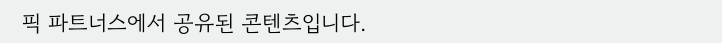픽 파트너스에서 공유된 콘텐츠입니다.